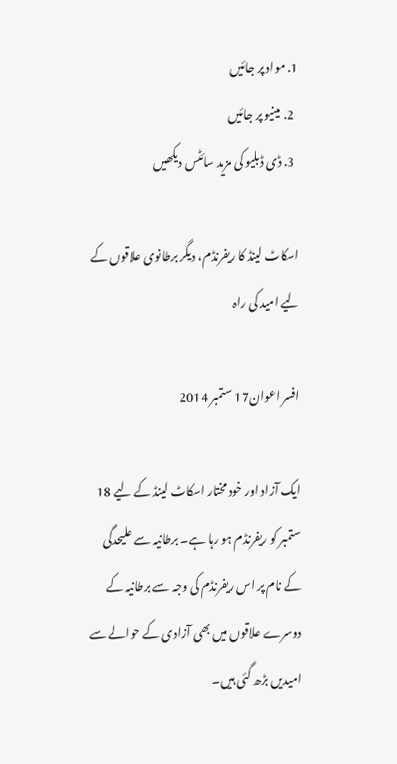1. مواد پر جائیں
  2. مینیو پر جائیں
  3. ڈی ڈبلیو کی مزید سائٹس دیکھیں

اسکاٹ لینڈ کا ریفرنڈم، دیگر برطانوی علاقوں کے لیے امید کی راہ

افسر اعوان17 ستمبر 2014

ایک آزاد اور خود مختار اسکاٹ لینڈ کے لیے 18 ستمبر کو ریفرنڈم ہو رہا ہے۔ برطانیہ سے علیحدگی کے نام پر اس ریفرنڈم کی وجہ سے برطانیہ کے دوسرے علاقوں میں بھی آزادی کے حوالے سے امیدیں بڑھ گئی ہیں۔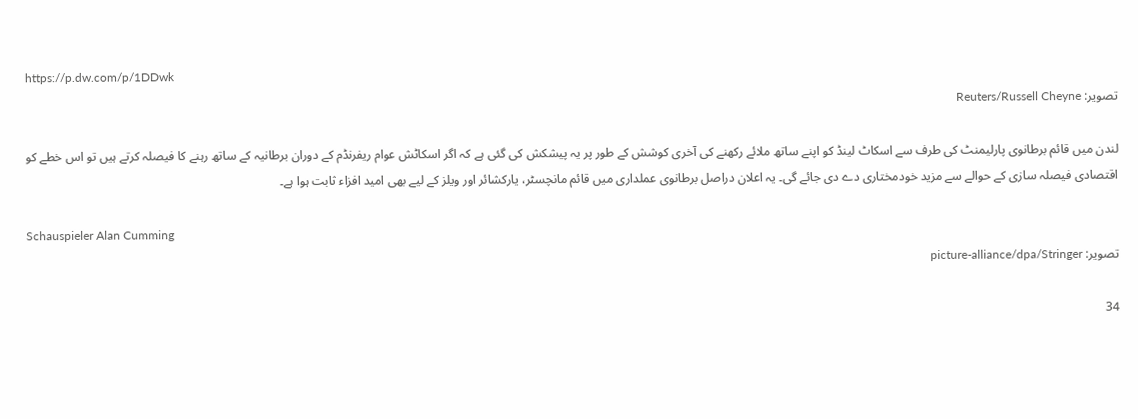https://p.dw.com/p/1DDwk
تصویر: Reuters/Russell Cheyne

لندن میں قائم برطانوی پارلیمنٹ کی طرف سے اسکاٹ لینڈ کو اپنے ساتھ ملائے رکھنے کی آخری کوشش کے طور پر یہ پیشکش کی گئی ہے کہ اگر اسکاٹش عوام ریفرنڈم کے دوران برطانیہ کے ساتھ رہنے کا فیصلہ کرتے ہیں تو اس خطے کو اقتصادی فیصلہ سازی کے حوالے سے مزید خودمختاری دے دی جائے گی۔ یہ اعلان دراصل برطانوی عملداری میں قائم مانچسٹر، یارکشائر اور ویلز کے لیے بھی امید افزاء ثابت ہوا ہے۔

Schauspieler Alan Cumming
تصویر: picture-alliance/dpa/Stringer

34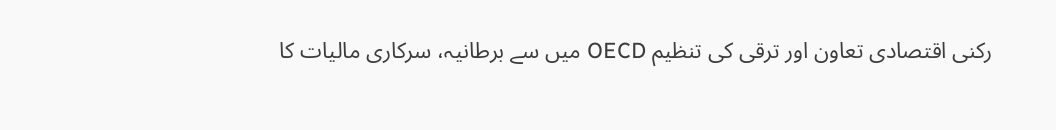رکنی اقتصادی تعاون اور ترقی کی تنظیم OECD میں سے برطانیہ، سرکاری مالیات کا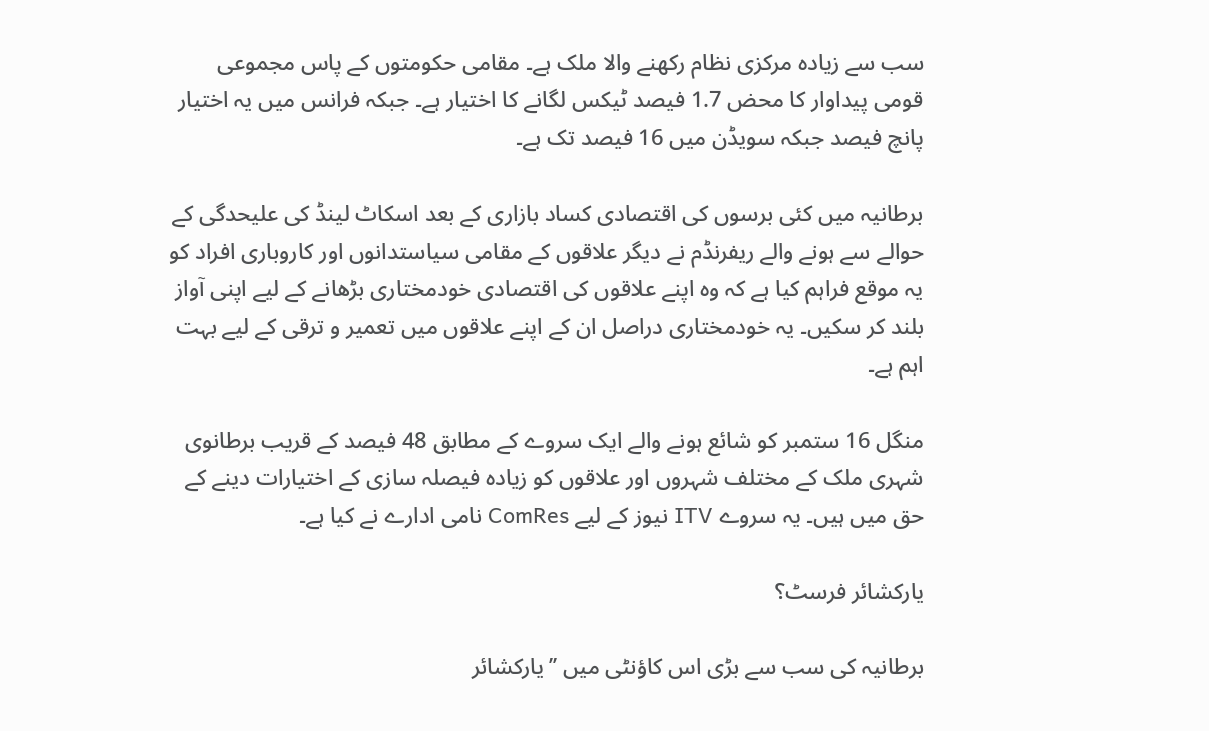سب سے زیادہ مرکزی نظام رکھنے والا ملک ہے۔ مقامی حکومتوں کے پاس مجموعی قومی پیداوار کا محض 1.7 فیصد ٹیکس لگانے کا اختیار ہے۔ جبکہ فرانس میں یہ اختیار پانچ فیصد جبکہ سویڈن میں 16 فیصد تک ہے۔

برطانیہ میں کئی برسوں کی اقتصادی کساد بازاری کے بعد اسکاٹ لینڈ کی علیحدگی کے حوالے سے ہونے والے ریفرنڈم نے دیگر علاقوں کے مقامی سیاستدانوں اور کاروباری افراد کو یہ موقع فراہم کیا ہے کہ وہ اپنے علاقوں کی اقتصادی خودمختاری بڑھانے کے لیے اپنی آواز بلند کر سکیں۔ یہ خودمختاری دراصل ان کے اپنے علاقوں میں تعمیر و ترقی کے لیے بہت اہم ہے۔

منگل 16 ستمبر کو شائع ہونے والے ایک سروے کے مطابق 48 فیصد کے قریب برطانوی شہری ملک کے مختلف شہروں اور علاقوں کو زیادہ فیصلہ سازی کے اختیارات دینے کے حق میں ہیں۔ یہ سروے ITV نیوز کے لیے ComRes نامی ادارے نے کیا ہے۔

یارکشائر فرسٹ؟

برطانیہ کی سب سے بڑی اس کاؤنٹی میں ’’یارکشائر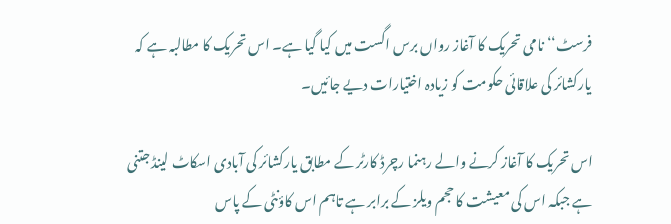فرسٹ‘‘ نامی تحریک کا آغاز رواں برس اگست میں کیا گیا ہے۔ اس تحریک کا مطالبہ ہے کہ یارکشائر کی علاقائی حکومت کو زیادہ اختیارات دیے جائیں۔

اس تحریک کا آغاز کرنے والے رہنما رچرڈ کارٹر کے مطابق یارکشائر کی آبادی اسکاٹ لینڈ جتنی ہے جبکہ اس کی معیشت کا حجم ویلز کے برابر ہے تاہم اس کاؤنٹی کے پاس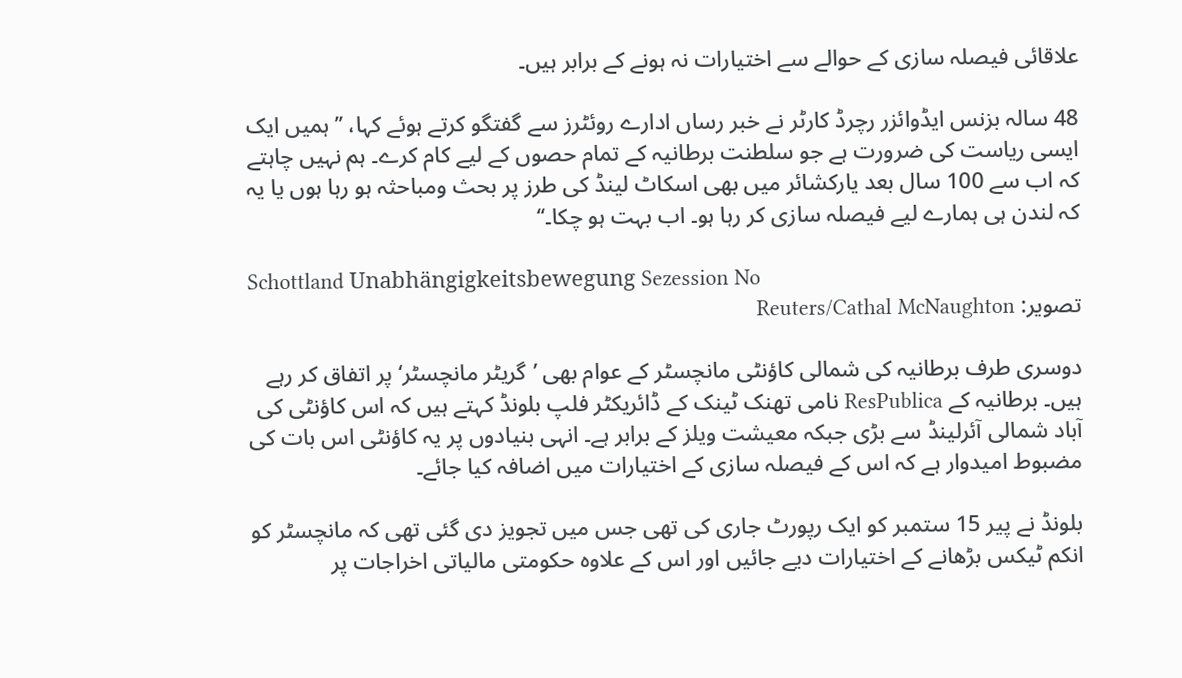علاقائی فیصلہ سازی کے حوالے سے اختیارات نہ ہونے کے برابر ہیں۔

48 سالہ بزنس ایڈوائزر رچرڈ کارٹر نے خبر رساں ادارے روئٹرز سے گفتگو کرتے ہوئے کہا، ’’ہمیں ایک ایسی ریاست کی ضرورت ہے جو سلطنت برطانیہ کے تمام حصوں کے لیے کام کرے۔ ہم نہیں چاہتے کہ اب سے 100 سال بعد یارکشائر میں بھی اسکاٹ لینڈ کی طرز پر بحث ومباحثہ ہو رہا ہوں یا یہ کہ لندن ہی ہمارے لیے فیصلہ سازی کر رہا ہو۔ اب بہت ہو چکا۔‘‘

Schottland Unabhängigkeitsbewegung Sezession No
تصویر: Reuters/Cathal McNaughton

دوسری طرف برطانیہ کی شمالی کاؤنٹی مانچسٹر کے عوام بھی ’گریٹر مانچسٹر‘ پر اتفاق کر رہے ہیں۔ برطانیہ کے ResPublica نامی تھنک ٹینک کے ڈائریکٹر فلپ بلونڈ کہتے ہیں کہ اس کاؤنٹی کی آباد شمالی آئرلینڈ سے بڑی جبکہ معیشت ویلز کے برابر ہے۔ انہی بنیادوں پر یہ کاؤنٹی اس بات کی مضبوط امیدوار ہے کہ اس کے فیصلہ سازی کے اختیارات میں اضافہ کیا جائے۔

بلونڈ نے پیر 15 ستمبر کو ایک رپورٹ جاری کی تھی جس میں تجویز دی گئی تھی کہ مانچسٹر کو انکم ٹیکس بڑھانے کے اختیارات دیے جائیں اور اس کے علاوہ حکومتی مالیاتی اخراجات پر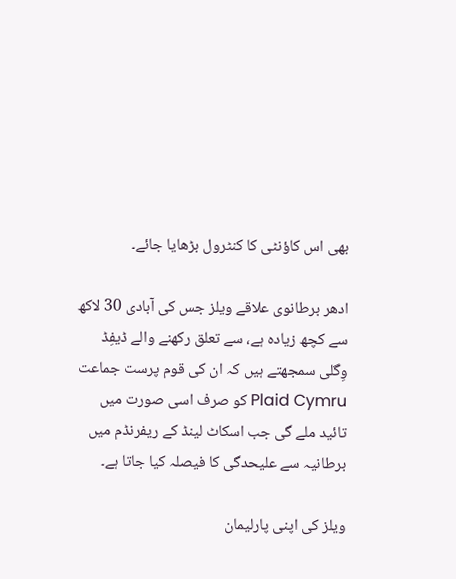بھی اس کاؤنٹی کا کنٹرول بڑھایا جائے۔

ادھر برطانوی علاقے ویلز جس کی آبادی 30 لاکھ سے کچھ زیادہ ہے، سے تعلق رکھنے والے ڈیفِڈ وِگلی سمجھتے ہیں کہ ان کی قوم پرست جماعت Plaid Cymru کو صرف اسی صورت میں تائید ملے گی جب اسکاٹ لینڈ کے ریفرنڈم میں برطانیہ سے علیحدگی کا فیصلہ کیا جاتا ہے۔

ویلز کی اپنی پارلیمان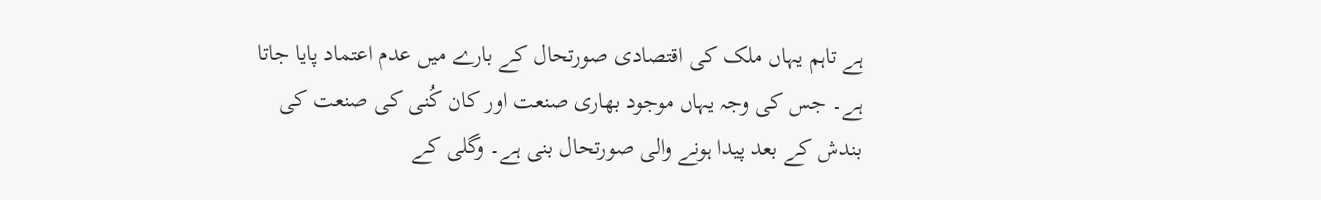ہے تاہم یہاں ملک کی اقتصادی صورتحال کے بارے میں عدم اعتماد پایا جاتا ہے۔ جس کی وجہ یہاں موجود بھاری صنعت اور کان کُنی کی صنعت کی بندش کے بعد پیدا ہونے والی صورتحال بنی ہے۔ وگلی کے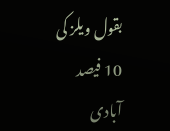بقول ویلز کی 10 فیصد آبادی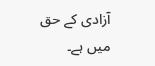آزادی کے حق میں ہے۔